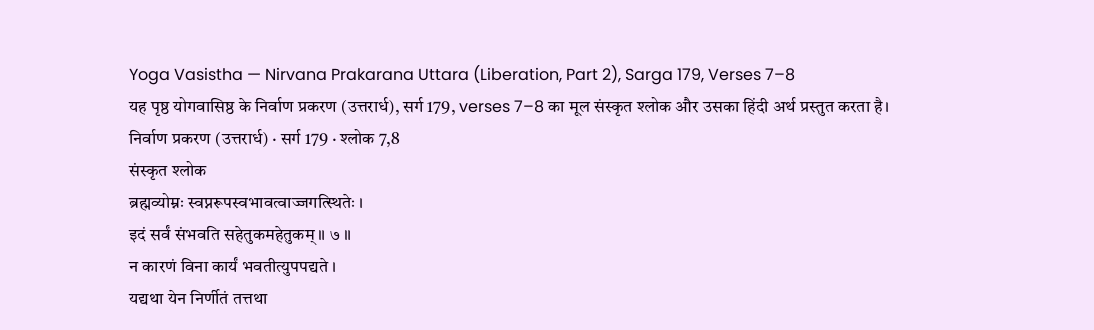Yoga Vasistha — Nirvana Prakarana Uttara (Liberation, Part 2), Sarga 179, Verses 7–8
यह पृष्ठ योगवासिष्ठ के निर्वाण प्रकरण (उत्तरार्ध), सर्ग 179, verses 7–8 का मूल संस्कृत श्लोक और उसका हिंदी अर्थ प्रस्तुत करता है।
निर्वाण प्रकरण (उत्तरार्ध) · सर्ग 179 · श्लोक 7,8
संस्कृत श्लोक
ब्रह्मव्योम्नः स्वप्नरूपस्वभावत्वाज्जगत्स्थितेः ।
इदं सर्वं संभवति सहेतुकमहेतुकम् ॥ ७ ॥
न कारणं विना कार्यं भवतीत्युपपद्यते ।
यद्यथा येन निर्णीतं तत्तथा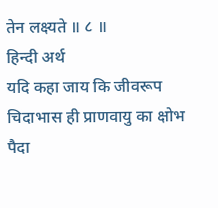तेन लक्ष्यते ॥ ८ ॥
हिन्दी अर्थ
यदि कहा जाय कि जीवरूप चिदाभास ही प्राणवायु का क्षोभ पैदा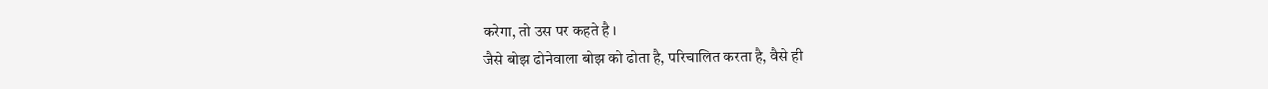करेगा, तो उस पर कहते है ।
जैसे बोझ ढोनेवाला बोझ को ढोता है, परिचालित करता है, वैसे ही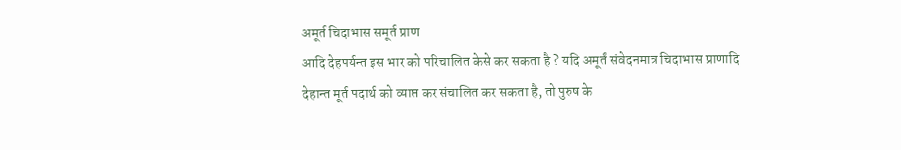अमूर्त चिदाभास समूर्त प्राण
आदि देहपर्यन्त इस भार को परिचालित केसे कर सकता है ? यदि अमूर्तं संवेदनमात्र चिदाभास प्राणादि
देहान्त मूर्त पदार्थ को व्याप्त कर संचालित कर सकता है, तो पुरुष के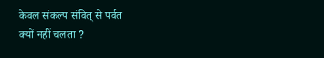केवल संकल्प संवित् से पर्वत
क्यों नहीं चलता ?